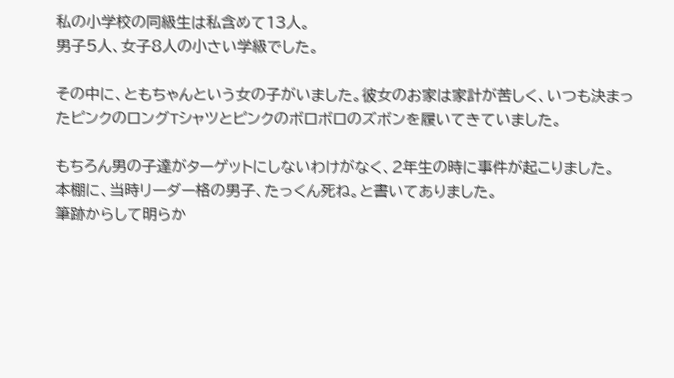私の小学校の同級生は私含めて13人。
男子5人、女子8人の小さい学級でした。

その中に、ともちゃんという女の子がいました。彼女のお家は家計が苦しく、いつも決まったピンクのロングTシャツとピンクのボロボロのズボンを履いてきていました。

もちろん男の子達がターゲットにしないわけがなく、2年生の時に事件が起こりました。
本棚に、当時リーダー格の男子、たっくん死ね。と書いてありました。
筆跡からして明らか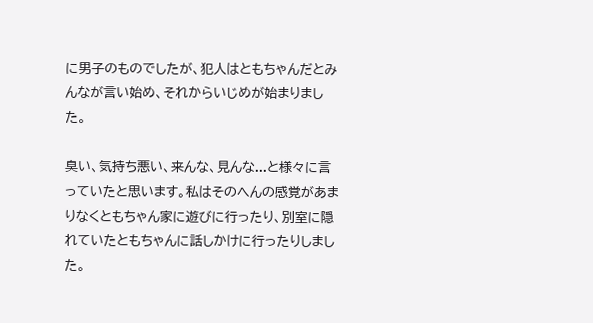に男子のものでしたが、犯人はともちゃんだとみんなが言い始め、それからいじめが始まりました。

臭い、気持ち悪い、来んな、見んな...と様々に言っていたと思います。私はそのへんの感覚があまりなくともちゃん家に遊びに行ったり、別室に隠れていたともちゃんに話しかけに行ったりしました。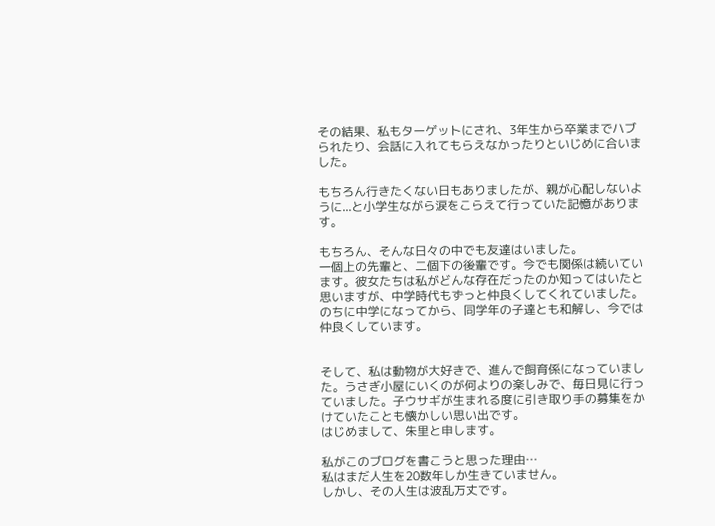その結果、私もターゲットにされ、3年生から卒業までハブられたり、会話に入れてもらえなかったりといじめに合いました。

もちろん行きたくない日もありましたが、親が心配しないように...と小学生ながら涙をこらえて行っていた記憶があります。

もちろん、そんな日々の中でも友達はいました。
一個上の先輩と、二個下の後輩です。今でも関係は続いています。彼女たちは私がどんな存在だったのか知ってはいたと思いますが、中学時代もずっと仲良くしてくれていました。
のちに中学になってから、同学年の子達とも和解し、今では仲良くしています。


そして、私は動物が大好きで、進んで飼育係になっていました。うさぎ小屋にいくのが何よりの楽しみで、毎日見に行っていました。子ウサギが生まれる度に引き取り手の募集をかけていたことも懐かしい思い出です。
はじめまして、朱里と申します。

私がこのブログを書こうと思った理由…
私はまだ人生を20数年しか生きていません。
しかし、その人生は波乱万丈です。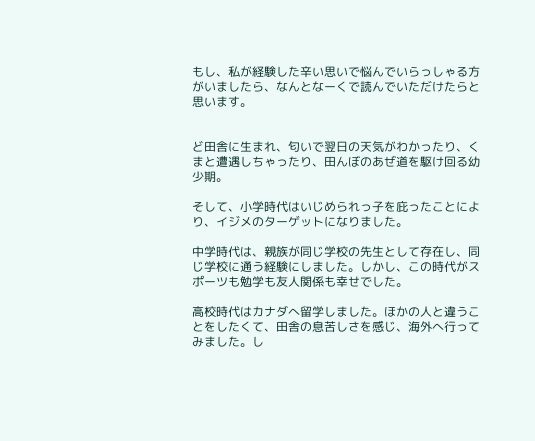もし、私が経験した辛い思いで悩んでいらっしゃる方がいましたら、なんとなーくで読んでいただけたらと思います。


ど田舎に生まれ、匂いで翌日の天気がわかったり、くまと遭遇しちゃったり、田んぼのあぜ道を駆け回る幼少期。

そして、小学時代はいじめられっ子を庇ったことにより、イジメのターゲットになりました。

中学時代は、親族が同じ学校の先生として存在し、同じ学校に通う経験にしました。しかし、この時代がスポーツも勉学も友人関係も幸せでした。

高校時代はカナダへ留学しました。ほかの人と違うことをしたくて、田舎の息苦しさを感じ、海外へ行ってみました。し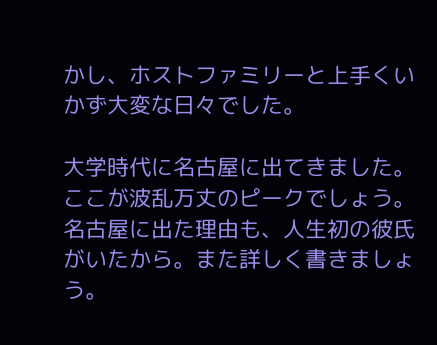かし、ホストファミリーと上手くいかず大変な日々でした。

大学時代に名古屋に出てきました。
ここが波乱万丈のピークでしょう。
名古屋に出た理由も、人生初の彼氏がいたから。また詳しく書きましょう。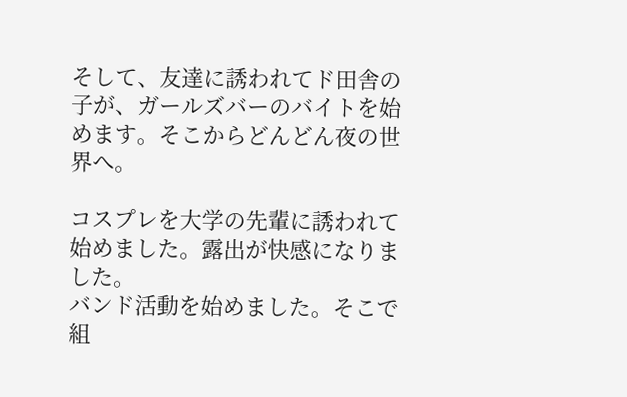そして、友達に誘われてド田舎の子が、ガールズバーのバイトを始めます。そこからどんどん夜の世界へ。

コスプレを大学の先輩に誘われて始めました。露出が快感になりました。
バンド活動を始めました。そこで組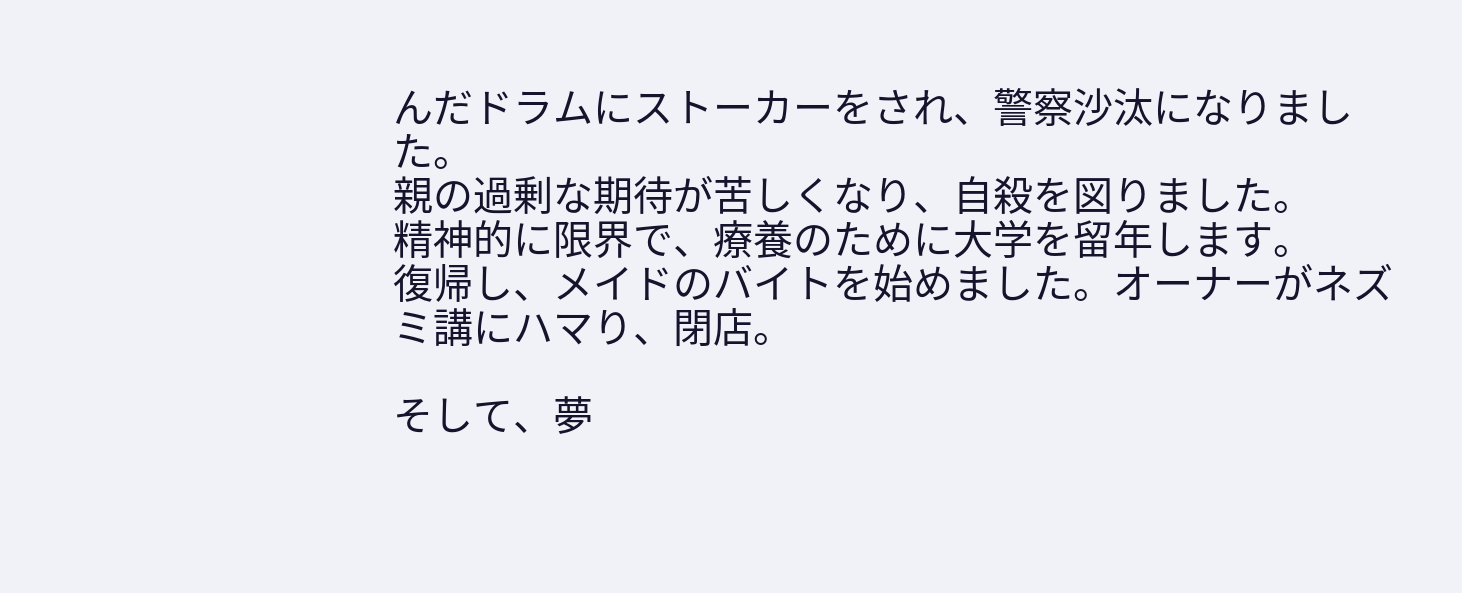んだドラムにストーカーをされ、警察沙汰になりました。
親の過剰な期待が苦しくなり、自殺を図りました。
精神的に限界で、療養のために大学を留年します。
復帰し、メイドのバイトを始めました。オーナーがネズミ講にハマり、閉店。

そして、夢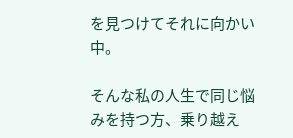を見つけてそれに向かい中。

そんな私の人生で同じ悩みを持つ方、乗り越え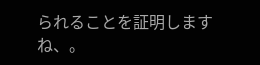られることを証明しますね、。